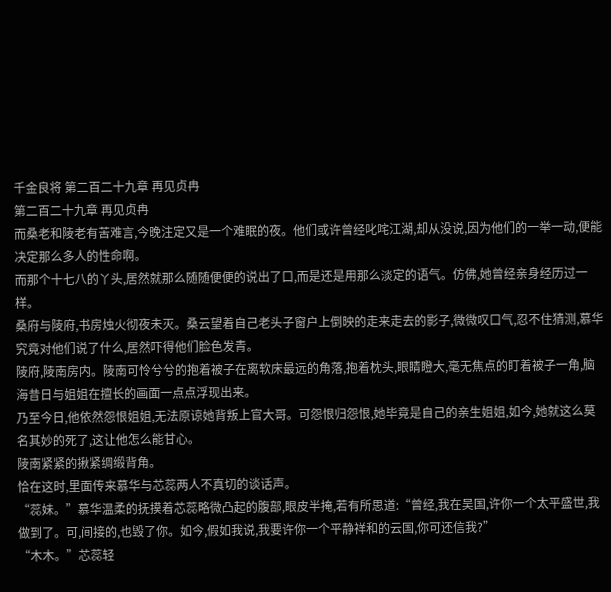千金良将 第二百二十九章 再见贞冉
第二百二十九章 再见贞冉
而桑老和陵老有苦难言,今晚注定又是一个难眠的夜。他们或许曾经叱咤江湖,却从没说,因为他们的一举一动,便能决定那么多人的性命啊。
而那个十七八的丫头,居然就那么随随便便的说出了口,而是还是用那么淡定的语气。仿佛,她曾经亲身经历过一样。
桑府与陵府,书房烛火彻夜未灭。桑云望着自己老头子窗户上倒映的走来走去的影子,微微叹口气,忍不住猜测,慕华究竟对他们说了什么,居然吓得他们脸色发青。
陵府,陵南房内。陵南可怜兮兮的抱着被子在离软床最远的角落,抱着枕头,眼睛瞪大,毫无焦点的盯着被子一角,脑海昔日与姐姐在擅长的画面一点点浮现出来。
乃至今日,他依然怨恨姐姐,无法原谅她背叛上官大哥。可怨恨归怨恨,她毕竟是自己的亲生姐姐,如今,她就这么莫名其妙的死了,这让他怎么能甘心。
陵南紧紧的揪紧绸缎背角。
恰在这时,里面传来慕华与芯蕊两人不真切的谈话声。
“蕊妹。”慕华温柔的抚摸着芯蕊略微凸起的腹部,眼皮半掩,若有所思道:“曾经,我在吴国,许你一个太平盛世,我做到了。可,间接的,也毁了你。如今,假如我说,我要许你一个平静祥和的云国,你可还信我?”
“木木。”芯蕊轻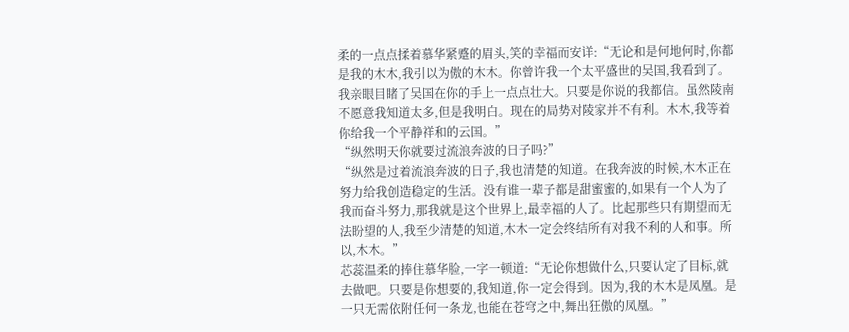柔的一点点揉着慕华紧蹙的眉头,笑的幸福而安详:“无论和是何地何时,你都是我的木木,我引以为傲的木木。你曾许我一个太平盛世的吴国,我看到了。我亲眼目睹了吴国在你的手上一点点壮大。只要是你说的我都信。虽然陵南不愿意我知道太多,但是我明白。现在的局势对陵家并不有利。木木,我等着你给我一个平静祥和的云国。”
“纵然明天你就要过流浪奔波的日子吗?”
“纵然是过着流浪奔波的日子,我也清楚的知道。在我奔波的时候,木木正在努力给我创造稳定的生活。没有谁一辈子都是甜蜜蜜的,如果有一个人为了我而奋斗努力,那我就是这个世界上,最幸福的人了。比起那些只有期望而无法盼望的人,我至少清楚的知道,木木一定会终结所有对我不利的人和事。所以,木木。”
芯蕊温柔的捧住慕华脸,一字一顿道:“无论你想做什么,只要认定了目标,就去做吧。只要是你想要的,我知道,你一定会得到。因为,我的木木是凤凰。是一只无需依附任何一条龙,也能在苍穹之中,舞出狂傲的凤凰。”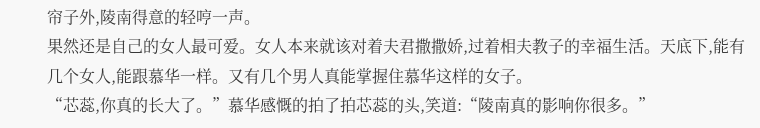帘子外,陵南得意的轻哼一声。
果然还是自己的女人最可爱。女人本来就该对着夫君撒撒娇,过着相夫教子的幸福生活。天底下,能有几个女人,能跟慕华一样。又有几个男人真能掌握住慕华这样的女子。
“芯蕊,你真的长大了。”慕华感慨的拍了拍芯蕊的头,笑道:“陵南真的影响你很多。”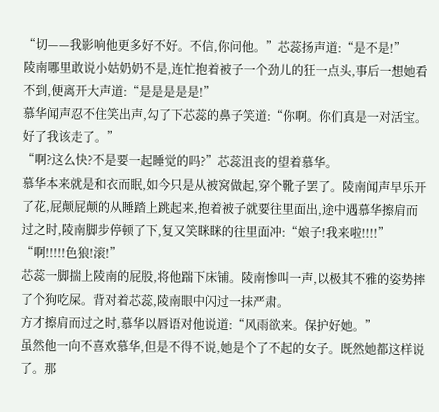“切——我影响他更多好不好。不信,你问他。”芯蕊扬声道:“是不是!”
陵南哪里敢说小姑奶奶不是,连忙抱着被子一个劲儿的狂一点头,事后一想她看不到,便离开大声道:“是是是是是!”
慕华闻声忍不住笑出声,勾了下芯蕊的鼻子笑道:“你啊。你们真是一对活宝。好了我该走了。”
“啊?这么快?不是要一起睡觉的吗?”芯蕊沮丧的望着慕华。
慕华本来就是和衣而眠,如今只是从被窝做起,穿个靴子罢了。陵南闻声早乐开了花,屁颠屁颠的从睡踏上跳起来,抱着被子就要往里面出,途中遇慕华擦肩而过之时,陵南脚步停顿了下,复又笑眯眯的往里面冲:“娘子!我来啦!!!!”
“啊!!!!!色狼!滚!”
芯蕊一脚揣上陵南的屁股,将他踹下床铺。陵南惨叫一声,以极其不雅的姿势摔了个狗吃屎。背对着芯蕊,陵南眼中闪过一抹严肃。
方才擦肩而过之时,慕华以唇语对他说道:“风雨欲来。保护好她。”
虽然他一向不喜欢慕华,但是不得不说,她是个了不起的女子。既然她都这样说了。那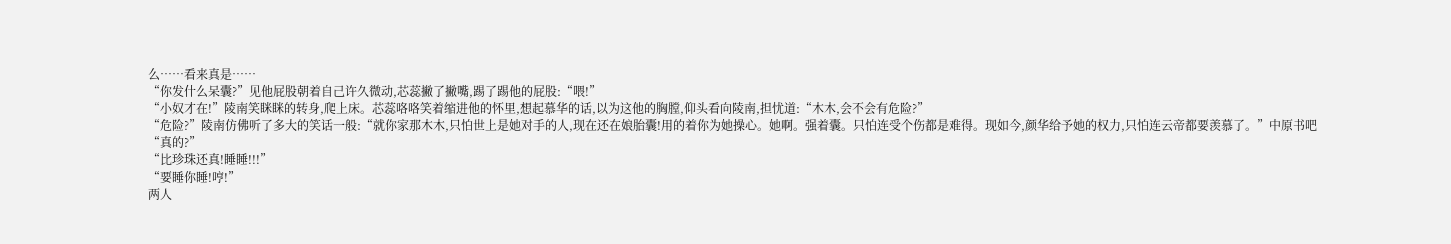么……看来真是……
“你发什么呆囊?”见他屁股朝着自己许久微动,芯蕊撇了撇嘴,踢了踢他的屁股:“喂!”
“小奴才在!”陵南笑眯眯的转身,爬上床。芯蕊咯咯笑着缩进他的怀里,想起慕华的话,以为这他的胸膛,仰头看向陵南,担忧道:“木木,会不会有危险?”
“危险?”陵南仿佛听了多大的笑话一般:“就你家那木木,只怕世上是她对手的人,现在还在娘胎囊!用的着你为她操心。她啊。强着囊。只怕连受个伤都是难得。现如今,颜华给予她的权力,只怕连云帝都要羡慕了。”中原书吧
“真的?”
“比珍珠还真!睡睡!!!”
“要睡你睡!哼!”
两人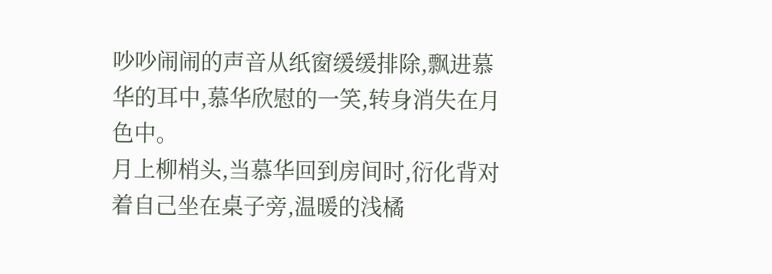吵吵闹闹的声音从纸窗缓缓排除,飘进慕华的耳中,慕华欣慰的一笑,转身消失在月色中。
月上柳梢头,当慕华回到房间时,衍化背对着自己坐在桌子旁,温暖的浅橘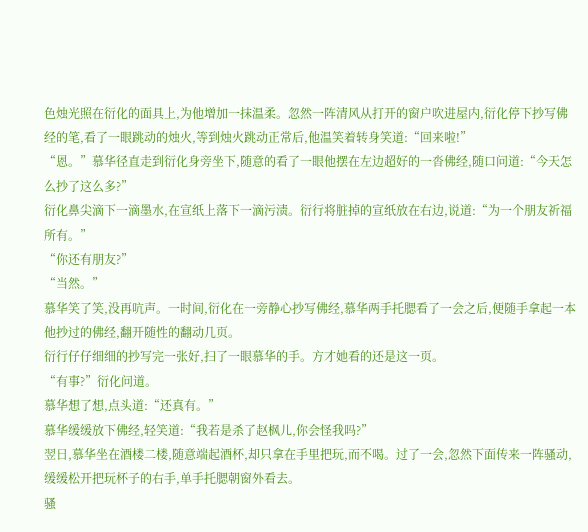色烛光照在衍化的面具上,为他增加一抹温柔。忽然一阵清风从打开的窗户吹进屋内,衍化停下抄写佛经的笔,看了一眼跳动的烛火,等到烛火跳动正常后,他温笑着转身笑道:“回来啦!”
“恩。”慕华径直走到衍化身旁坐下,随意的看了一眼他摆在左边超好的一沓佛经,随口问道:“今天怎么抄了这么多?”
衍化鼻尖滴下一滴墨水,在宣纸上落下一滴污渍。衍行将脏掉的宣纸放在右边,说道:“为一个朋友祈福所有。”
“你还有朋友?”
“当然。”
慕华笑了笑,没再吭声。一时间,衍化在一旁静心抄写佛经,慕华两手托腮看了一会之后,便随手拿起一本他抄过的佛经,翻开随性的翻动几页。
衍行仔仔细细的抄写完一张好,扫了一眼慕华的手。方才她看的还是这一页。
“有事?”衍化问道。
慕华想了想,点头道:“还真有。”
慕华缓缓放下佛经,轻笑道:“我若是杀了赵枫儿,你会怪我吗?”
翌日,慕华坐在酒楼二楼,随意端起酒杯,却只拿在手里把玩,而不喝。过了一会,忽然下面传来一阵骚动,缓缓松开把玩杯子的右手,单手托腮朝窗外看去。
骚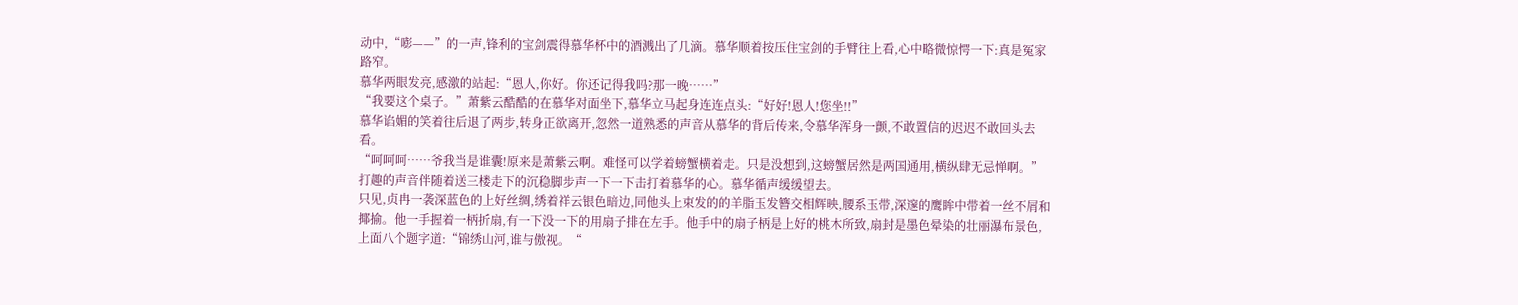动中,“嘭——”的一声,锋利的宝剑震得慕华杯中的酒溅出了几滴。慕华顺着按压住宝剑的手臂往上看,心中略微惊愕一下:真是冤家路窄。
慕华两眼发亮,感激的站起:“恩人,你好。你还记得我吗?那一晚……”
“我要这个桌子。”萧紫云酷酷的在慕华对面坐下,慕华立马起身连连点头:“好好!恩人!您坐!!”
慕华谄媚的笑着往后退了两步,转身正欲离开,忽然一道熟悉的声音从慕华的背后传来,令慕华浑身一颤,不敢置信的迟迟不敢回头去看。
“呵呵呵……爷我当是谁囊!原来是萧紫云啊。难怪可以学着螃蟹横着走。只是没想到,这螃蟹居然是两国通用,横纵肆无忌惮啊。”
打趣的声音伴随着送三楼走下的沉稳脚步声一下一下击打着慕华的心。慕华循声缓缓望去。
只见,贞冉一袭深蓝色的上好丝绸,绣着祥云银色暗边,同他头上束发的的羊脂玉发簪交相辉映,腰系玉带,深邃的鹰眸中带着一丝不屑和揶揄。他一手握着一柄折扇,有一下没一下的用扇子排在左手。他手中的扇子柄是上好的桃木所致,扇封是墨色晕染的壮丽瀑布景色,上面八个题字道:“锦绣山河,谁与傲视。“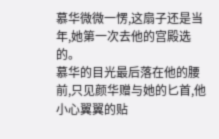慕华微微一愣,这扇子还是当年,她第一次去他的宫殿选的。
慕华的目光最后落在他的腰前,只见颜华赠与她的匕首,他小心翼翼的贴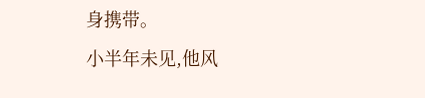身携带。
小半年未见,他风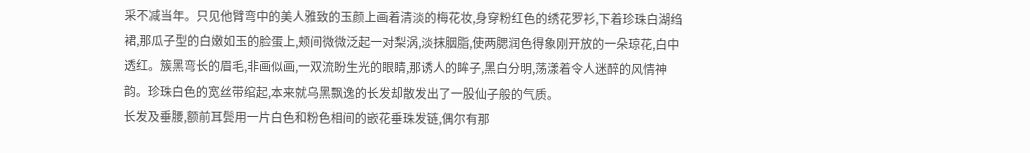采不减当年。只见他臂弯中的美人雅致的玉颜上画着清淡的梅花妆,身穿粉红色的绣花罗衫,下着珍珠白湖绉裙,那瓜子型的白嫩如玉的脸蛋上,颊间微微泛起一对梨涡,淡抹胭脂,使两腮润色得象刚开放的一朵琼花,白中透红。簇黑弯长的眉毛,非画似画,一双流盼生光的眼睛,那诱人的眸子,黑白分明,荡漾着令人迷醉的风情神韵。珍珠白色的宽丝带绾起,本来就乌黑飘逸的长发却散发出了一股仙子般的气质。
长发及垂腰,额前耳鬓用一片白色和粉色相间的嵌花垂珠发链,偶尔有那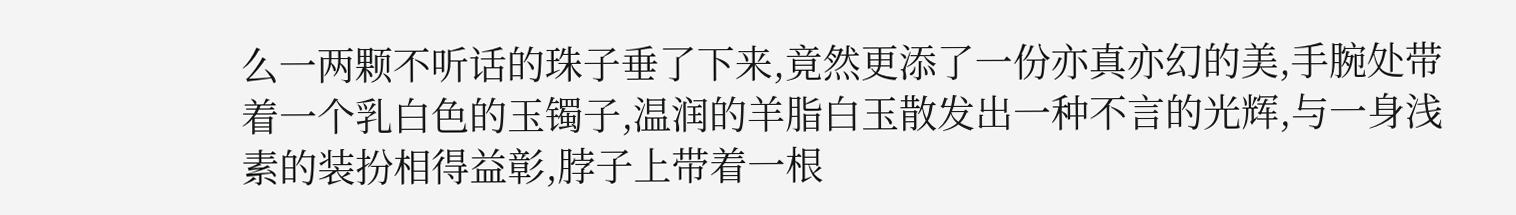么一两颗不听话的珠子垂了下来,竟然更添了一份亦真亦幻的美,手腕处带着一个乳白色的玉镯子,温润的羊脂白玉散发出一种不言的光辉,与一身浅素的装扮相得益彰,脖子上带着一根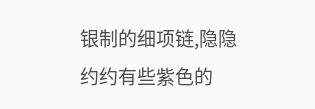银制的细项链,隐隐约约有些紫色的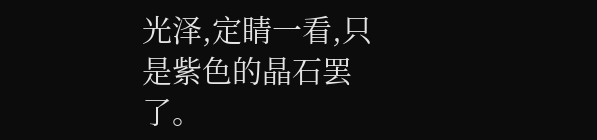光泽,定睛一看,只是紫色的晶石罢了。